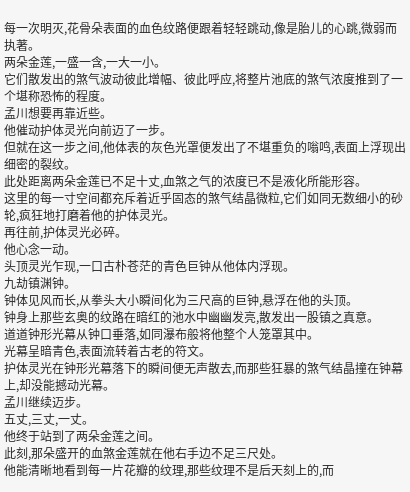每一次明灭,花骨朵表面的血色纹路便跟着轻轻跳动,像是胎儿的心跳,微弱而执著。
两朵金莲,一盛一含,一大一小。
它们散发出的煞气波动彼此增幅、彼此呼应,将整片池底的煞气浓度推到了一个堪称恐怖的程度。
孟川想要再靠近些。
他催动护体灵光向前迈了一步。
但就在这一步之间,他体表的灰色光罩便发出了不堪重负的嗡鸣,表面上浮现出细密的裂纹。
此处距离两朵金莲已不足十丈,血煞之气的浓度已不是液化所能形容。
这里的每一寸空间都充斥着近乎固态的煞气结晶微粒,它们如同无数细小的砂轮,疯狂地打磨着他的护体灵光。
再往前,护体灵光必碎。
他心念一动。
头顶灵光乍现,一口古朴苍茫的青色巨钟从他体内浮现。
九劫镇渊钟。
钟体见风而长,从拳头大小瞬间化为三尺高的巨钟,悬浮在他的头顶。
钟身上那些玄奥的纹路在暗红的池水中幽幽发亮,散发出一股镇之真意。
道道钟形光幕从钟口垂落,如同瀑布般将他整个人笼罩其中。
光幕呈暗青色,表面流转着古老的符文。
护体灵光在钟形光幕落下的瞬间便无声散去,而那些狂暴的煞气结晶撞在钟幕上,却没能撼动光幕。
孟川继续迈步。
五丈,三丈,一丈。
他终于站到了两朵金莲之间。
此刻,那朵盛开的血煞金莲就在他右手边不足三尺处。
他能清晰地看到每一片花瓣的纹理,那些纹理不是后天刻上的,而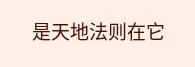是天地法则在它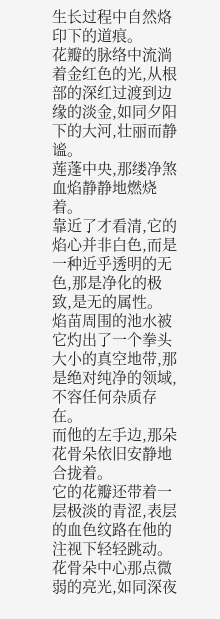生长过程中自然烙印下的道痕。
花瓣的脉络中流淌着金红色的光,从根部的深红过渡到边缘的淡金,如同夕阳下的大河,壮丽而静谧。
莲蓬中央,那缕净煞血焰静静地燃烧着。
靠近了才看清,它的焰心并非白色,而是一种近乎透明的无色,那是净化的极致,是无的属性。
焰苗周围的池水被它灼出了一个拳头大小的真空地带,那是绝对纯净的领域,不容任何杂质存在。
而他的左手边,那朵花骨朵依旧安静地合拢着。
它的花瓣还带着一层极淡的青涩,表层的血色纹路在他的注视下轻轻跳动。花骨朵中心那点微弱的亮光,如同深夜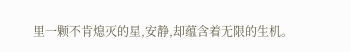里一颗不肯熄灭的星,安静,却蕴含着无限的生机。